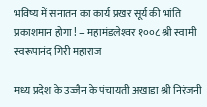भविष्य में सनातन का कार्य प्रखर सूर्य की भांति प्रकाशमान होगा ! – महामंडलेश्‍वर १००८ श्री स्वामी स्वरूपानंद गिरी महाराज

मध्य प्रदेश के उज्जैन के पंचायती अखाडा श्री निरंजनी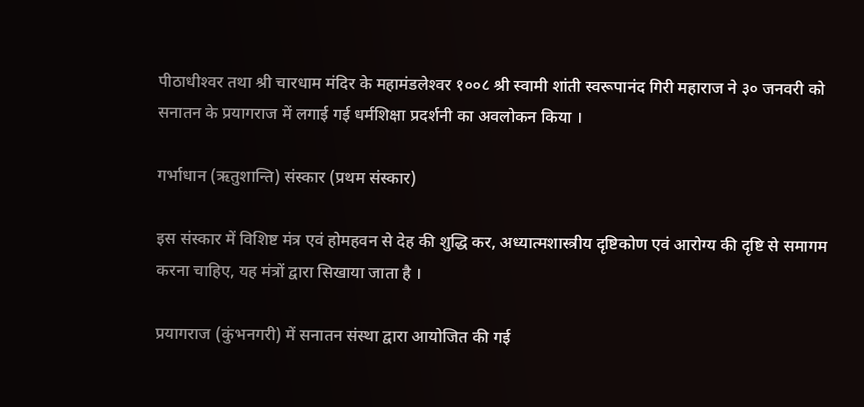पीठाधीश्‍वर तथा श्री चारधाम मंदिर के महामंडलेश्‍वर १००८ श्री स्वामी शांती स्वरूपानंद गिरी महाराज ने ३० जनवरी को सनातन के प्रयागराज में लगाई गई धर्मशिक्षा प्रदर्शनी का अवलोकन किया ।

गर्भाधान (ऋतुशान्ति) संस्कार (प्रथम संस्कार)

इस संस्कार में विशिष्ट मंत्र एवं होमहवन से देह की शुद्धि कर, अध्यात्मशास्त्रीय दृष्टिकोण एवं आरोग्य की दृष्टि से समागम करना चाहिए, यह मंत्रों द्वारा सिखाया जाता है ।

प्रयागराज (कुंभनगरी) में सनातन संस्था द्वारा आयोजित की गई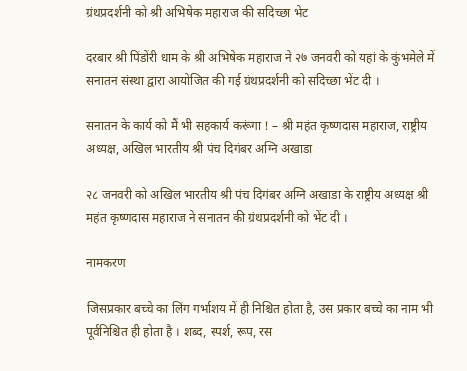ग्रंथप्रदर्शनी को श्री अभिषेक महाराज की सदिच्छा भेट

दरबार श्री पिंडोंरी धाम के श्री अभिषेक महाराज ने २७ जनवरी को यहां के कुंभमेले में सनातन संस्था द्वारा आयोजित की गई ग्रंथप्रदर्शनी को सदिच्छा भेंट दी ।

सनातन के कार्य को मैं भी सहकार्य करूंगा ! – श्री महंत कृष्णदास महाराज, राष्ट्रीय अध्यक्ष, अखिल भारतीय श्री पंच दिगंबर अग्नि अखाडा

२८ जनवरी को अखिल भारतीय श्री पंच दिगंबर अग्नि अखाडा के राष्ट्रीय अध्यक्ष श्री महंत कृष्णदास महाराज ने सनातन की ग्रंथप्रदर्शनी को भेंट दी ।

नामकरण

जिसप्रकार बच्चे का लिंग गर्भाशय में ही निश्चित होता है, उस प्रकार बच्चे का नाम भी पूर्वनिश्चित ही होता है । शब्द, स्पर्श, रूप, रस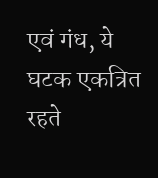एवं गंध, ये घटक एकत्रित रहते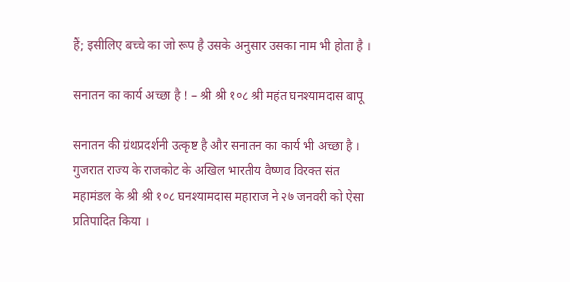हैं; इसीलिए बच्चे का जो रूप है उसके अनुसार उसका नाम भी होता है ।

सनातन का कार्य अच्छा है ! – श्री श्री १०८ श्री महंत घनश्यामदास बापू

सनातन की ग्रंथप्रदर्शनी उत्कृष्ट है और सनातन का कार्य भी अच्छा है । गुजरात राज्य के राजकोट के अखिल भारतीय वैष्णव विरक्त संत महामंडल के श्री श्री १०८ घनश्यामदास महाराज ने २७ जनवरी को ऐसा प्रतिपादित किया ।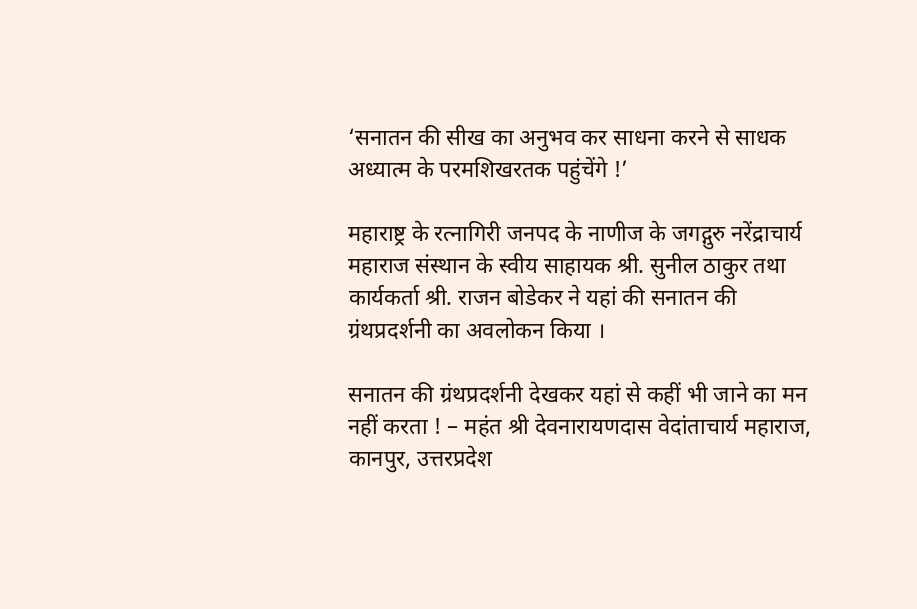‘सनातन की सीख का अनुभव कर साधना करने से साधक अध्यात्म के परमशिखरतक पहुंचेंगे !’

महाराष्ट्र के रत्नागिरी जनपद के नाणीज के जगद्गुरु नरेंद्राचार्य महाराज संस्थान के स्वीय साहायक श्री. सुनील ठाकुर तथा कार्यकर्ता श्री. राजन बोडेकर ने यहां की सनातन की ग्रंथप्रदर्शनी का अवलोकन किया ।

सनातन की ग्रंथप्रदर्शनी देखकर यहां से कहीं भी जाने का मन नहीं करता ! – महंत श्री देवनारायणदास वेदांताचार्य महाराज, कानपुर, उत्तरप्रदेश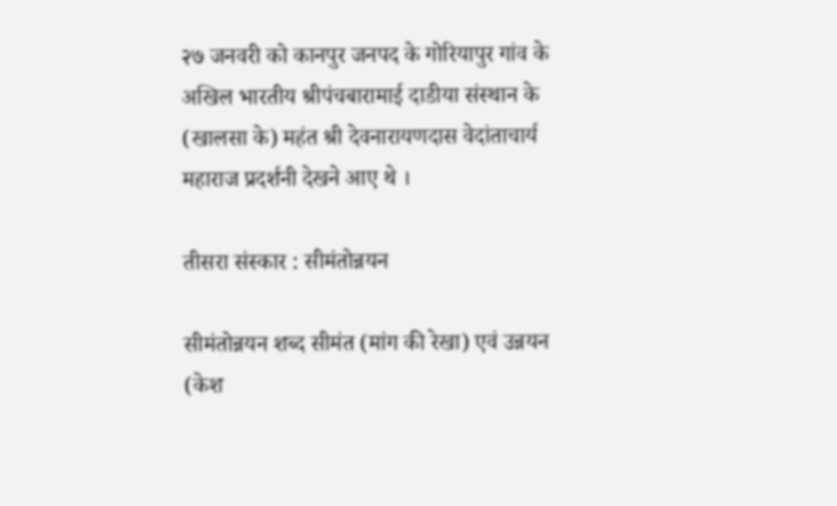२७ जनवरी को कानपुर जनपद के गोरियापुर गांव के अखिल भारतीय श्रीपंचबारामाई दाडीया संस्थान के (खालसा के) महंत श्री देवनारायणदास वेदांताचार्य महाराज प्रदर्शनी देखने आए थे ।

तीसरा संस्कार : सीमंतोन्नयन

सीमंतोन्नयन शब्द सीमंत (मांग की रेखा) एवं उन्नयन (केश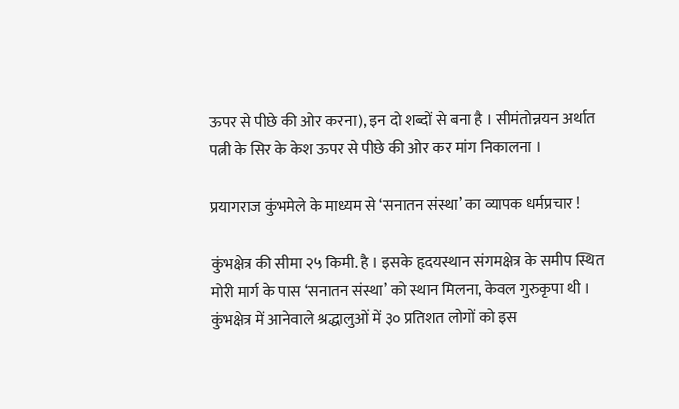ऊपर से पीछे की ओर करना), इन दो शब्दों से बना है । सीमंतोन्नयन अर्थात पत्नी के सिर के केश ऊपर से पीछे की ओर कर मांग निकालना ।

प्रयागराज कुंभमेले के माध्यम से ‘सनातन संस्था’ का व्यापक धर्मप्रचार !

कुंभक्षेत्र की सीमा २५ किमी. है । इसके हृदयस्थान संगमक्षेत्र के समीप स्थित मोरी मार्ग के पास ‘सनातन संस्था’ को स्थान मिलना, केवल गुरुकृपा थी । कुंभक्षेत्र में आनेवाले श्रद्धालुओं में ३० प्रतिशत लोगों को इस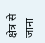क्षेत्र से जाना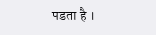पडता है ।